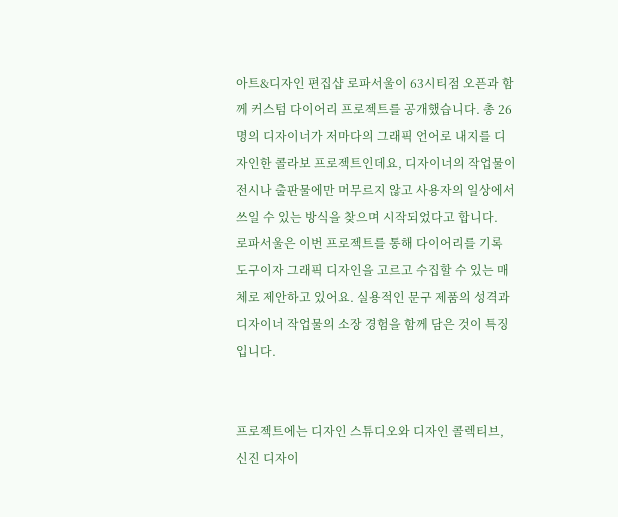아트&디자인 편집샵 로파서울이 63시티점 오픈과 함께 커스텀 다이어리 프로젝트를 공개했습니다. 총 26명의 디자이너가 저마다의 그래픽 언어로 내지를 디자인한 콜라보 프로젝트인데요, 디자이너의 작업물이 전시나 출판물에만 머무르지 않고 사용자의 일상에서 쓰일 수 있는 방식을 찾으며 시작되었다고 합니다.
로파서울은 이번 프로젝트를 통해 다이어리를 기록 도구이자 그래픽 디자인을 고르고 수집할 수 있는 매체로 제안하고 있어요. 실용적인 문구 제품의 성격과 디자이너 작업물의 소장 경험을 함께 담은 것이 특징입니다.


프로젝트에는 디자인 스튜디오와 디자인 콜렉티브, 신진 디자이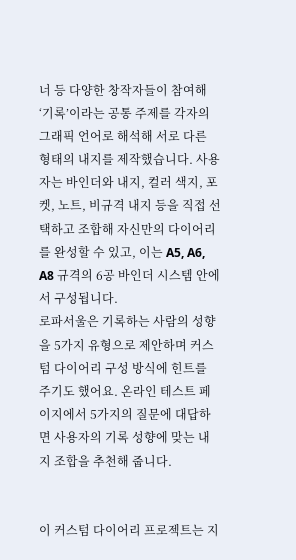너 등 다양한 창작자들이 참여해 ‘기록’이라는 공통 주제를 각자의 그래픽 언어로 해석해 서로 다른 형태의 내지를 제작했습니다. 사용자는 바인더와 내지, 컬러 색지, 포켓, 노트, 비규격 내지 등을 직접 선택하고 조합해 자신만의 다이어리를 완성할 수 있고, 이는 A5, A6, A8 규격의 6공 바인더 시스템 안에서 구성됩니다.
로파서울은 기록하는 사람의 성향을 5가지 유형으로 제안하며 커스텀 다이어리 구성 방식에 힌트를 주기도 했어요. 온라인 테스트 페이지에서 5가지의 질문에 대답하면 사용자의 기록 성향에 맞는 내지 조합을 추천해 줍니다.


이 커스텀 다이어리 프로젝트는 지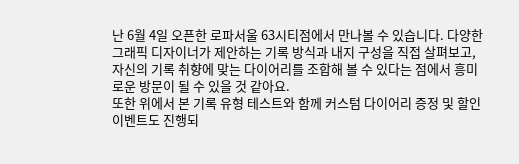난 6월 4일 오픈한 로파서울 63시티점에서 만나볼 수 있습니다. 다양한 그래픽 디자이너가 제안하는 기록 방식과 내지 구성을 직접 살펴보고, 자신의 기록 취향에 맞는 다이어리를 조합해 볼 수 있다는 점에서 흥미로운 방문이 될 수 있을 것 같아요.
또한 위에서 본 기록 유형 테스트와 함께 커스텀 다이어리 증정 및 할인 이벤트도 진행되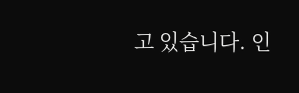고 있습니다. 인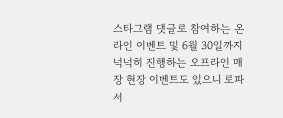스타그램 댓글로 참여하는 온라인 이벤트 및 6월 30일까지 넉넉히 진행하는 오프라인 매장 현장 이벤트도 있으니 로파서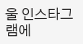울 인스타그램에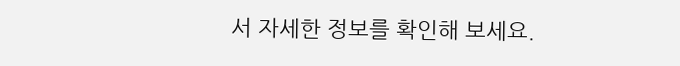서 자세한 정보를 확인해 보세요.